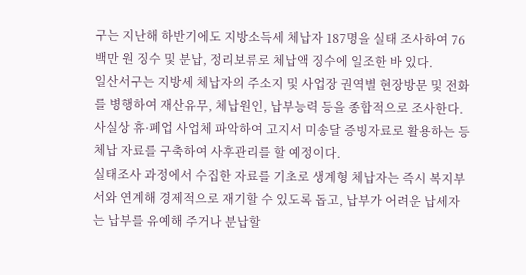구는 지난해 하반기에도 지방소득세 체납자 187명을 실태 조사하여 76백만 원 징수 및 분납, 정리보류로 체납액 징수에 일조한 바 있다.
일산서구는 지방세 체납자의 주소지 및 사업장 권역별 현장방문 및 전화를 병행하여 재산유무, 체납원인, 납부능력 등을 종합적으로 조사한다. 사실상 휴·폐업 사업체 파악하여 고지서 미송달 증빙자료로 활용하는 등 체납 자료를 구축하여 사후관리를 할 예정이다.
실태조사 과정에서 수집한 자료를 기초로 생계형 체납자는 즉시 복지부서와 연계해 경제적으로 재기할 수 있도록 돕고, 납부가 어려운 납세자는 납부를 유예해 주거나 분납할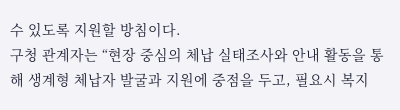수 있도록 지원할 방침이다.
구청 관계자는 “현장 중심의 체납 실태조사와 안내 활동을 통해 생계형 체납자 발굴과 지원에 중점을 두고, 필요시 복지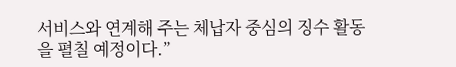서비스와 연계해 주는 체납자 중심의 징수 활동을 펼칠 예정이다.”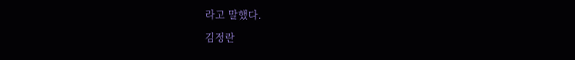라고 말했다.
김정란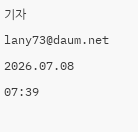기자 lany73@daum.net
2026.07.08 07:39